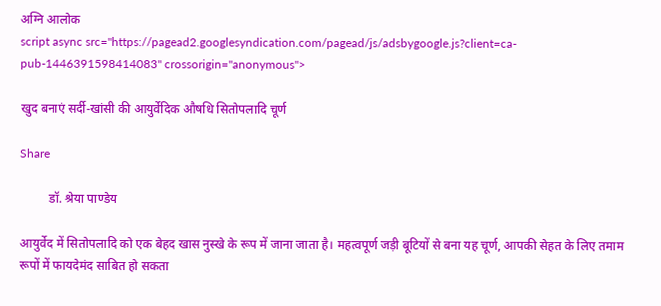अग्नि आलोक
script async src="https://pagead2.googlesyndication.com/pagead/js/adsbygoogle.js?client=ca-pub-1446391598414083" crossorigin="anonymous">

खुद बनाएं सर्दी-खांसी की आयुर्वेदिक औषधि सितोपलादि चूर्ण

Share

         डॉ. श्रेया पाण्डेय

आयुर्वेद में सितोपलादि को एक बेहद खास नुस्खे के रूप में जाना जाता है। महत्वपूर्ण जड़ी बूटियों से बना यह चूर्ण, आपकी सेहत के लिए तमाम रूपों में फायदेमंद साबित हो सकता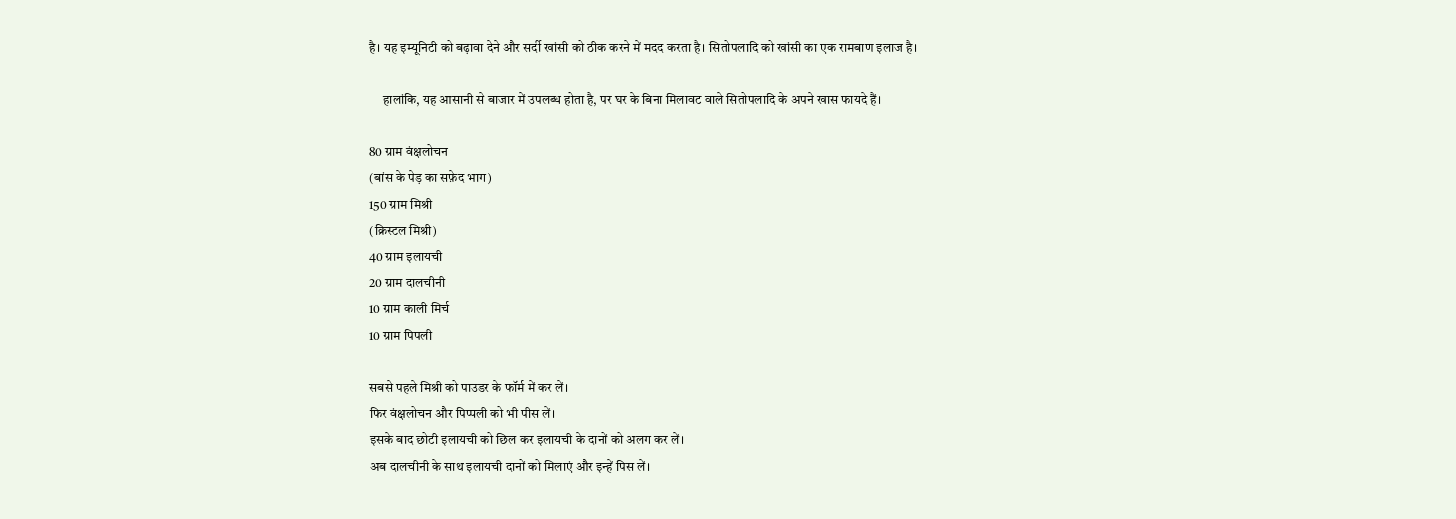है। यह इम्यूनिटी को बढ़ावा देने और सर्दी खांसी को ठीक करने में मदद करता है। सितोपलादि को खांसी का एक रामबाण इलाज है।

     हालांकि, यह आसानी से बाजार में उपलब्ध होता है, पर घर के बिना मिलावट वाले सितोपलादि के अपने खास फायदे हैं।

80 ग्राम वंक्षलोचन
(बांस के पेड़ का सफ़ेद भाग)
150 ग्राम मिश्री
(क्रिस्टल मिश्री)
40 ग्राम इलायची
20 ग्राम दालचीनी
10 ग्राम काली मिर्च
10 ग्राम पिपली

सबसे पहले मिश्री को पाउडर के फॉर्म में कर लें।
फिर वंक्षलोचन और पिप्पली को भी पीस लें।
इसके बाद छोटी इलायची को छिल कर इलायची के दानों को अलग कर लें।
अब दालचीनी के साथ इलायची दानों को मिलाएं और इन्हें पिस लें।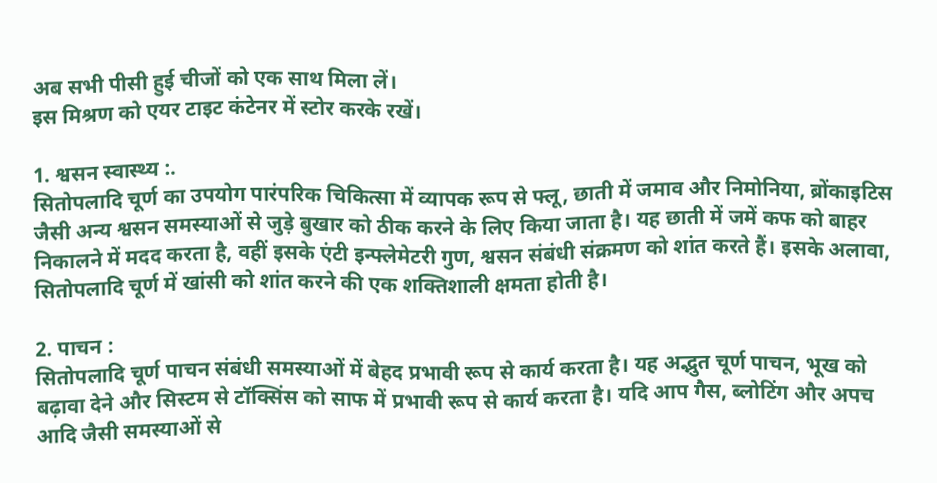अब सभी पीसी हुई चीजों को एक साथ मिला लें।
इस मिश्रण को एयर टाइट कंटेनर में स्टोर करके रखें।

1. श्वसन स्वास्थ्य :.
सितोपलादि चूर्ण का उपयोग पारंपरिक चिकित्सा में व्यापक रूप से फ्लू, छाती में जमाव और निमोनिया, ब्रोंकाइटिस जैसी अन्य श्वसन समस्याओं से जुड़े बुखार को ठीक करने के लिए किया जाता है। यह छाती में जमें कफ को बाहर निकालने में मदद करता है, वहीं इसके एंटी इन्फ्लेमेटरी गुण, श्वसन संबंधी संक्रमण को शांत करते हैं। इसके अलावा, सितोपलादि चूर्ण में खांसी को शांत करने की एक शक्तिशाली क्षमता होती है।

2. पाचन :
सितोपलादि चूर्ण पाचन संबंधी समस्याओं में बेहद प्रभावी रूप से कार्य करता है। यह अद्भुत चूर्ण पाचन, भूख को बढ़ावा देने और सिस्टम से टॉक्सिंस को साफ में प्रभावी रूप से कार्य करता है। यदि आप गैस, ब्लोटिंग और अपच आदि जैसी समस्याओं से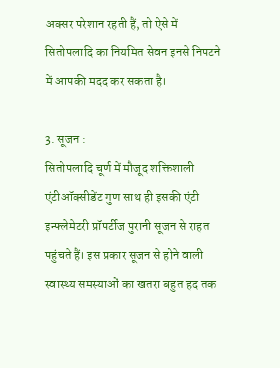अक्सर परेशान रहती हैं, तो ऐसे में सितोपलादि का नियमित सेवन इनसे निपटने में आपकी मदद कर सकता है।

3. सूजन :
सितोपलादि चूर्ण में मौजूद शक्तिशाली एंटीऑक्सीडेंट गुण साथ ही इसकी एंटी इन्फ्लेमेटरी प्रॉपर्टीज पुरानी सूजन से राहत पहुंचते हैं। इस प्रकार सूजन से होने वाली स्वास्थ्य समस्याओं का खतरा बहुत हद तक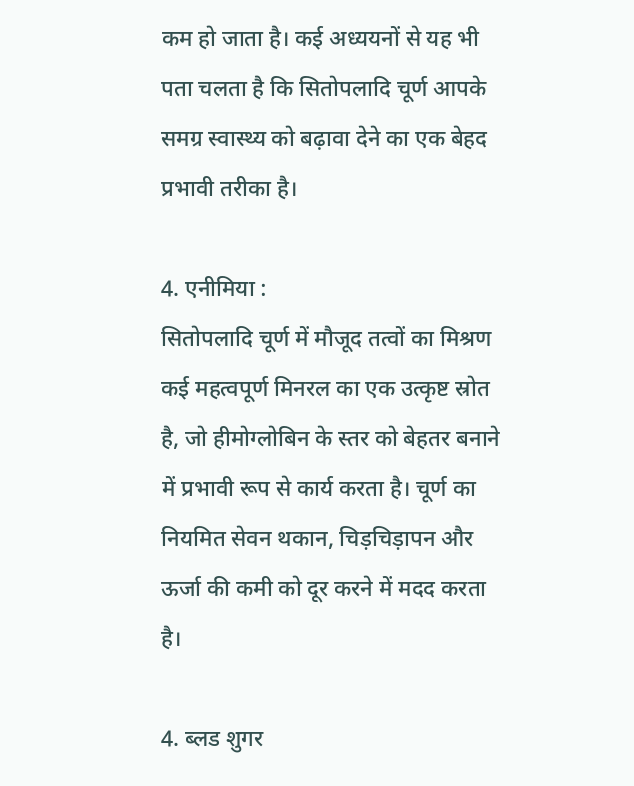कम हो जाता है। कई अध्ययनों से यह भी पता चलता है कि सितोपलादि चूर्ण आपके समग्र स्वास्थ्य को बढ़ावा देने का एक बेहद प्रभावी तरीका है।

4. एनीमिया :
सितोपलादि चूर्ण में मौजूद तत्वों का मिश्रण कई महत्वपूर्ण मिनरल का एक उत्कृष्ट स्रोत है, जो हीमोग्लोबिन के स्तर को बेहतर बनाने में प्रभावी रूप से कार्य करता है। चूर्ण का नियमित सेवन थकान, चिड़चिड़ापन और ऊर्जा की कमी को दूर करने में मदद करता है।

4. ब्लड शुगर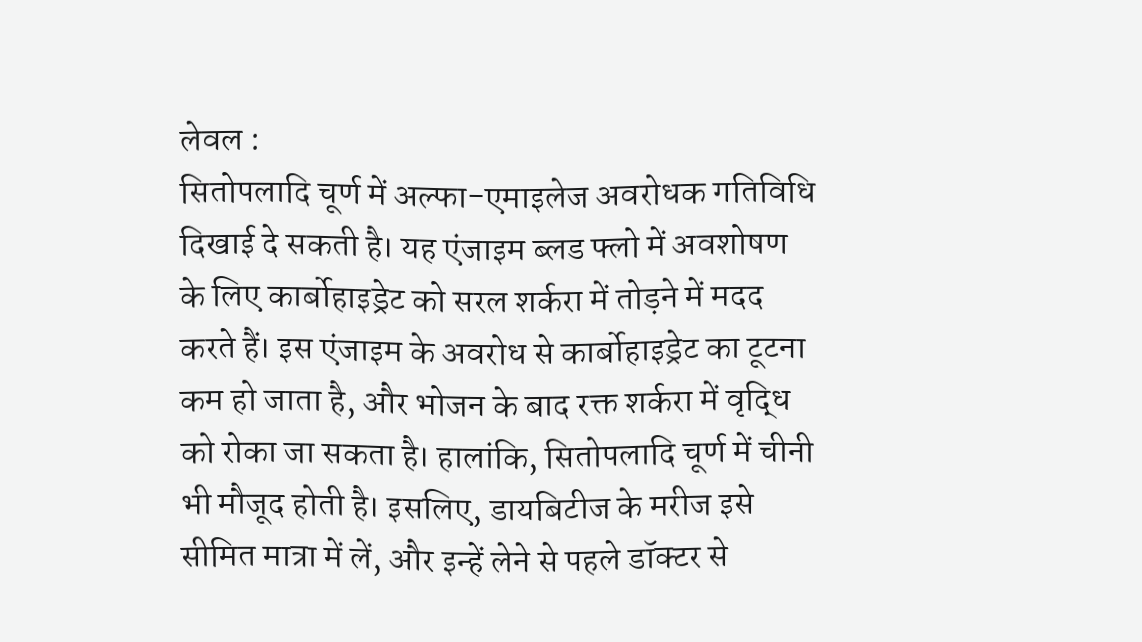लेवल :
सितोपलादि चूर्ण में अल्फा-एमाइलेज अवरोधक गतिविधि दिखाई दे सकती है। यह एंजाइम ब्लड फ्लो में अवशोषण के लिए कार्बोहाइड्रेट को सरल शर्करा में तोड़ने में मदद करते हैं। इस एंजाइम के अवरोध से कार्बोहाइड्रेट का टूटना कम हो जाता है, और भोजन के बाद रक्त शर्करा में वृद्धि को रोका जा सकता है। हालांकि, सितोपलादि चूर्ण में चीनी भी मौजूद होती है। इसलिए, डायबिटीज के मरीज इसे सीमित मात्रा में लें, और इन्हें लेने से पहले डॉक्टर से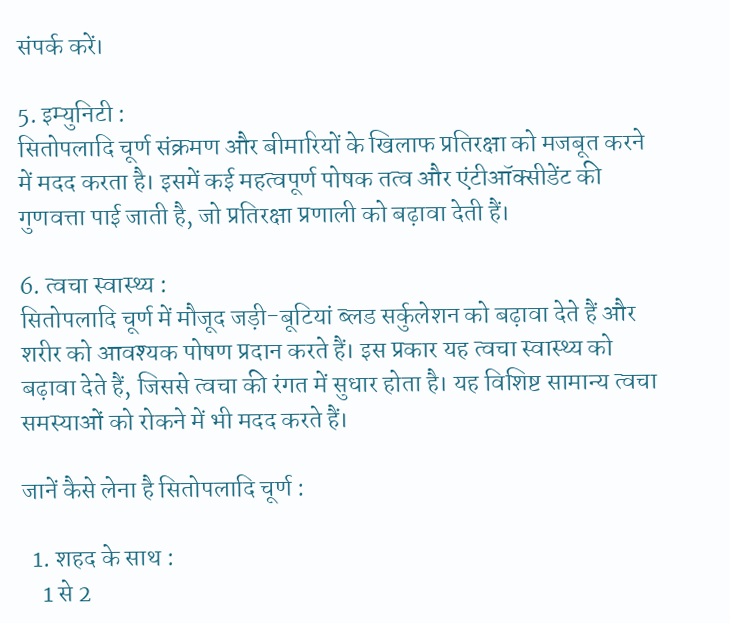संपर्क करें।

5. इम्युनिटी :
सितोपलादि चूर्ण संक्रमण और बीमारियों के खिलाफ प्रतिरक्षा को मजबूत करने में मदद करता है। इसमें कई महत्वपूर्ण पोषक तत्व और एंटीऑक्सीडेंट की गुणवत्ता पाई जाती है, जो प्रतिरक्षा प्रणाली को बढ़ावा देती हैं।

6. त्वचा स्वास्थ्य :
सितोपलादि चूर्ण में मौजूद जड़ी-बूटियां ब्लड सर्कुलेशन को बढ़ावा देते हैं और शरीर को आवश्यक पोषण प्रदान करते हैं। इस प्रकार यह त्वचा स्वास्थ्य को बढ़ावा देते हैं, जिससे त्वचा की रंगत में सुधार होता है। यह विशिष्ट सामान्य त्वचा समस्याओं को रोकने में भी मदद करते हैं।

जानें कैसे लेना है सितोपलादि चूर्ण :

  1. शहद के साथ :
    1 से 2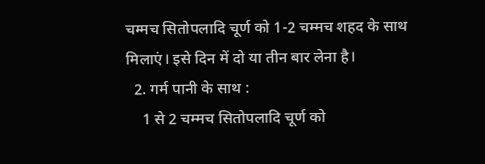चम्मच सितोपलादि चूर्ण को 1-2 चम्मच शहद के साथ मिलाएं। इसे दिन में दो या तीन बार लेना है।
  2. गर्म पानी के साथ :
    1 से 2 चम्मच सितोपलादि चूर्ण को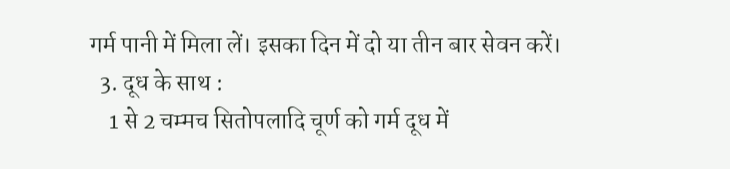गर्म पानी में मिला लें। इसका दिन में दो या तीन बार सेवन करें।
  3. दूध के साथ :
    1 से 2 चम्मच सितोपलादि चूर्ण को गर्म दूध में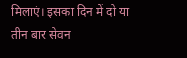मिलाएं। इसका दिन में दो या तीन बार सेवन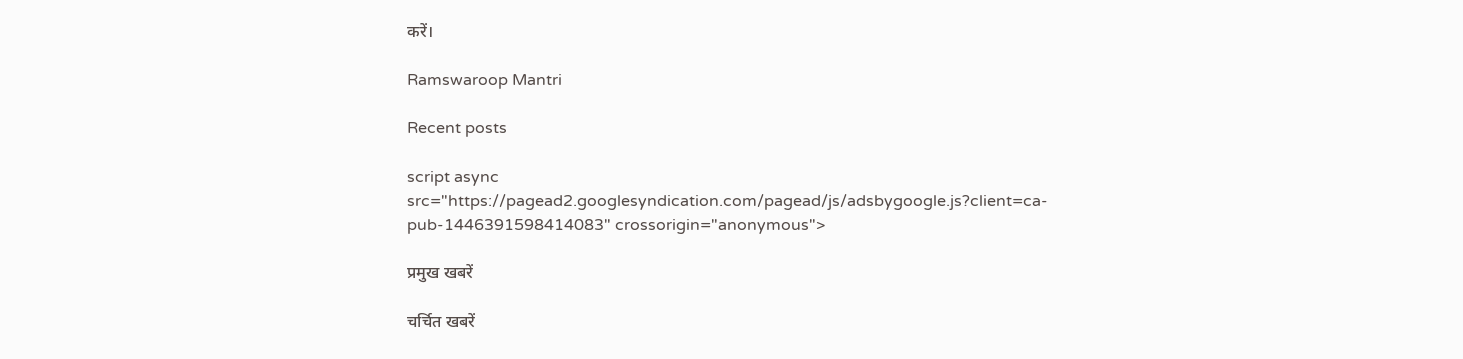करें।

Ramswaroop Mantri

Recent posts

script async src="https://pagead2.googlesyndication.com/pagead/js/adsbygoogle.js?client=ca-pub-1446391598414083" crossorigin="anonymous">

प्रमुख खबरें

चर्चित खबरें